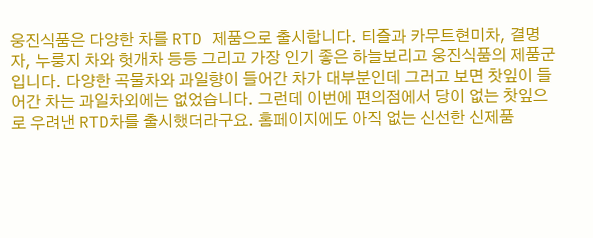웅진식품은 다양한 차를 RTD 제품으로 출시합니다. 티즐과 카무트현미차, 결명자, 누룽지 차와 헛개차 등등 그리고 가장 인기 좋은 하늘보리고 웅진식품의 제품군입니다. 다양한 곡물차와 과일향이 들어간 차가 대부분인데 그러고 보면 찻잎이 들어간 차는 과일차외에는 없었습니다. 그런데 이번에 편의점에서 당이 없는 찻잎으로 우려낸 RTD차를 출시했더라구요. 홈페이지에도 아직 없는 신선한 신제품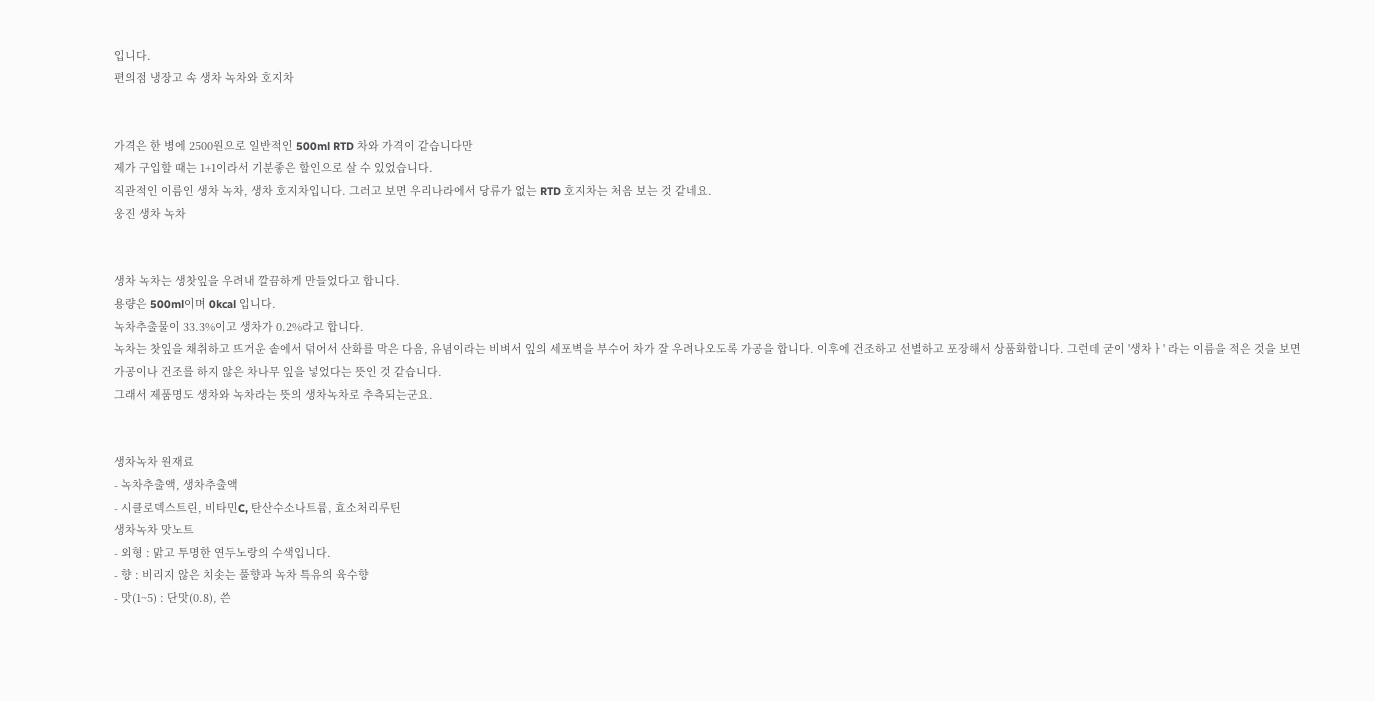입니다.
편의점 냉장고 속 생차 녹차와 호지차


가격은 한 병에 2500원으로 일반적인 500ml RTD 차와 가격이 같습니다만
제가 구입할 때는 1+1이라서 기분좋은 할인으로 살 수 있었습니다.
직관적인 이름인 생차 녹차, 생차 호지차입니다. 그러고 보면 우리나라에서 당류가 없는 RTD 호지차는 처음 보는 것 같네요.
웅진 생차 녹차


생차 녹차는 생찻잎을 우려내 깔끔하게 만들었다고 합니다.
용량은 500ml이며 0kcal 입니다.
녹차추출물이 33.3%이고 생차가 0.2%라고 합니다.
녹차는 찻잎을 채취하고 뜨거운 솥에서 덖어서 산화를 막은 다음, 유념이라는 비벼서 잎의 세포벽을 부수어 차가 잘 우려나오도록 가공을 합니다. 이후에 건조하고 선별하고 포장해서 상품화합니다. 그런데 굳이 '생차ㅏ' 라는 이름을 적은 것을 보면 가공이나 건조를 하지 않은 차나무 잎을 넣었다는 뜻인 것 같습니다.
그래서 제품명도 생차와 녹차라는 뜻의 생차녹차로 추측되는군요.


생차녹차 원재료
- 녹차추출액, 생차추출액
- 시클로덱스트린, 비타민C, 탄산수소나트륨, 효소처리루틴
생차녹차 맛노트
- 외형 : 맑고 투명한 연두노랑의 수색입니다.
- 향 : 비리지 않은 치솟는 풀향과 녹차 특유의 육수향
- 맛(1~5) : 단맛(0.8), 쓴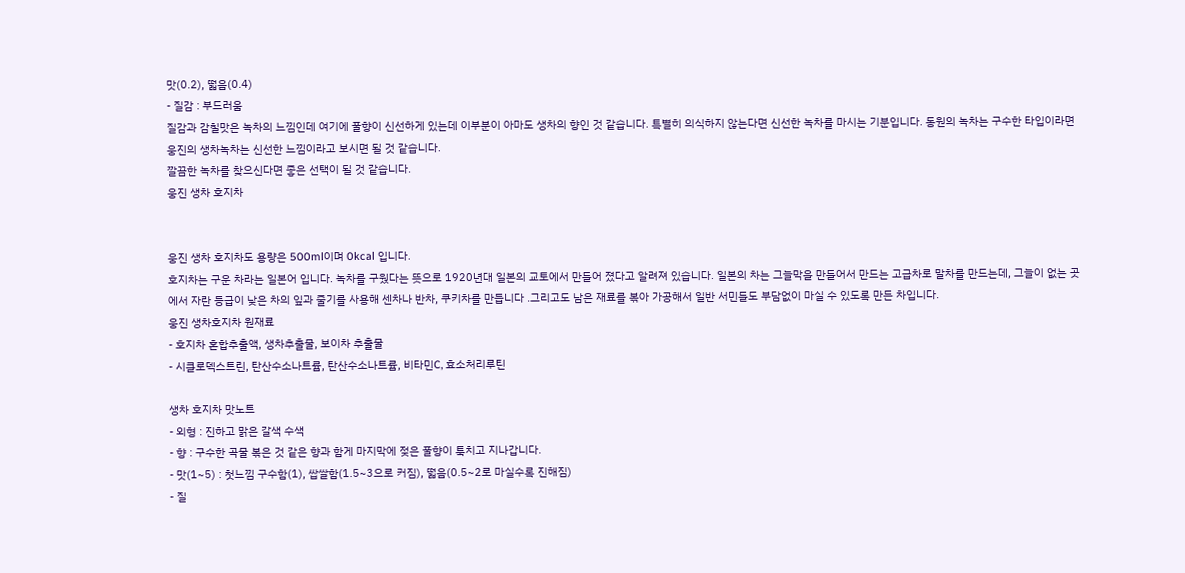맛(0.2), 떫음(0.4)
- 질감 : 부드러움
질감과 감칠맛은 녹차의 느낌인데 여기에 풀향이 신선하게 있는데 이부분이 아마도 생차의 향인 것 같습니다. 특별히 의식하지 않는다면 신선한 녹차를 마시는 기분입니다. 동원의 녹차는 구수한 타입이라면 웅진의 생차녹차는 신선한 느낌이라고 보시면 될 것 같습니다.
깔끔한 녹차를 찾으신다면 좋은 선택이 될 것 같습니다.
웅진 생차 호지차


웅진 생차 호지차도 용량은 500ml이며 0kcal 입니다.
호지차는 구운 차라는 일본어 입니다. 녹차를 구웠다는 뜻으로 1920년대 일본의 교토에서 만들어 졌다고 알려져 있습니다. 일본의 차는 그늘막을 만들어서 만드는 고급차로 말차를 만드는데, 그늘이 없는 곳에서 자란 등급이 낮은 차의 잎과 줄기를 사용해 센차나 반차, 쿠키차를 만듭니다 .그리고도 남은 재료를 볶아 가공해서 일반 서민들도 부담없이 마실 수 있도록 만든 차입니다.
웅진 생차호지차 원재료
- 호지차 혼합추출액, 생차추출물, 보이차 추출물
- 시클로덱스트린, 탄산수소나트륨, 탄산수소나트륨, 비타민C, 효소처리루틴

생차 호지차 맛노트
- 외형 : 진하고 맑은 갈색 수색
- 향 : 구수한 곡물 볶은 것 같은 향과 함게 마지막에 젖은 풀향이 툭치고 지나갑니다.
- 맛(1~5) : 첫느낌 구수함(1), 쌉쌀함(1.5~3으로 커짐), 떫음(0.5~2로 마실수록 진해짐)
- 질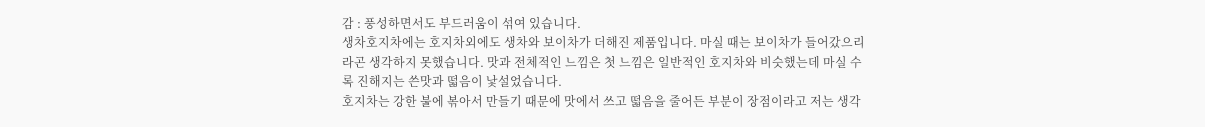감 : 풍성하면서도 부드러움이 섞여 있습니다.
생차호지차에는 호지차외에도 생차와 보이차가 더해진 제품입니다. 마실 때는 보이차가 들어갔으리라곤 생각하지 못했습니다. 맛과 전체적인 느낌은 첫 느낌은 일반적인 호지차와 비슷했는데 마실 수록 진해지는 쓴맛과 떫음이 낯설었습니다.
호지차는 강한 불에 볶아서 만들기 때문에 맛에서 쓰고 떫음을 줄어든 부분이 장점이라고 저는 생각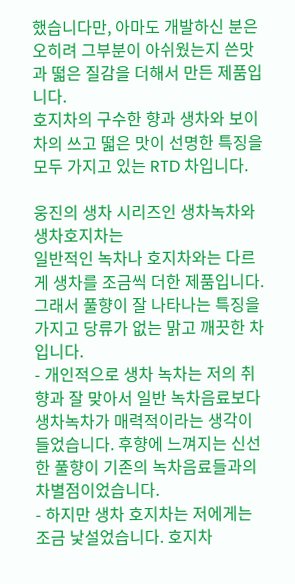했습니다만, 아마도 개발하신 분은 오히려 그부분이 아쉬웠는지 쓴맛과 떫은 질감을 더해서 만든 제품입니다.
호지차의 구수한 향과 생차와 보이차의 쓰고 떫은 맛이 선명한 특징을 모두 가지고 있는 RTD 차입니다.

웅진의 생차 시리즈인 생차녹차와 생차호지차는
일반적인 녹차나 호지차와는 다르게 생차를 조금씩 더한 제품입니다. 그래서 풀향이 잘 나타나는 특징을 가지고 당류가 없는 맑고 깨끗한 차입니다.
- 개인적으로 생차 녹차는 저의 취향과 잘 맞아서 일반 녹차음료보다 생차녹차가 매력적이라는 생각이 들었습니다. 후향에 느껴지는 신선한 풀향이 기존의 녹차음료들과의 차별점이었습니다.
- 하지만 생차 호지차는 저에게는 조금 낯설었습니다. 호지차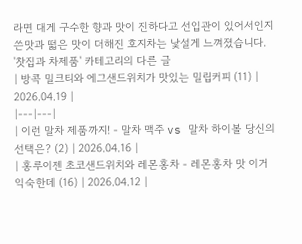라면 대게 구수한 향과 맛이 진하다고 선입관이 있어서인지 쓴맛과 떫은 맛이 더해진 호지차는 낯설게 느껴졌습니다.
'찻집과 차제품' 카테고리의 다른 글
| 방콕 밀크티와 에그샌드위치가 맛있는 밀립커피 (11) | 2026.04.19 |
|---|---|
| 이런 말차 제품까지! - 말차 맥주 vs 말차 하이볼 당신의 선택은? (2) | 2026.04.16 |
| 홍루이젠 초코샌드위치와 레몬홍차 - 레몬홍차 맛 이거 익숙한데 (16) | 2026.04.12 |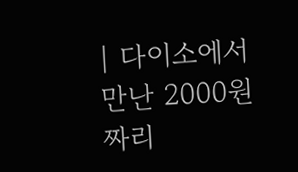| 다이소에서 만난 2000원 짜리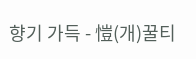향기 가득 - 愷(개)꿀티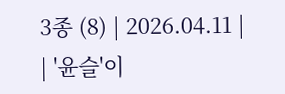3종 (8) | 2026.04.11 |
| '윤슬'이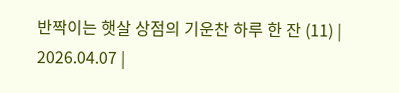반짝이는 햇살 상점의 기운찬 하루 한 잔 (11) | 2026.04.07 |